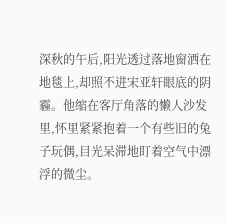深秋的午后,阳光透过落地窗洒在地毯上,却照不进宋亚轩眼底的阴霾。他缩在客厅角落的懒人沙发里,怀里紧紧抱着一个有些旧的兔子玩偶,目光呆滞地盯着空气中漂浮的微尘。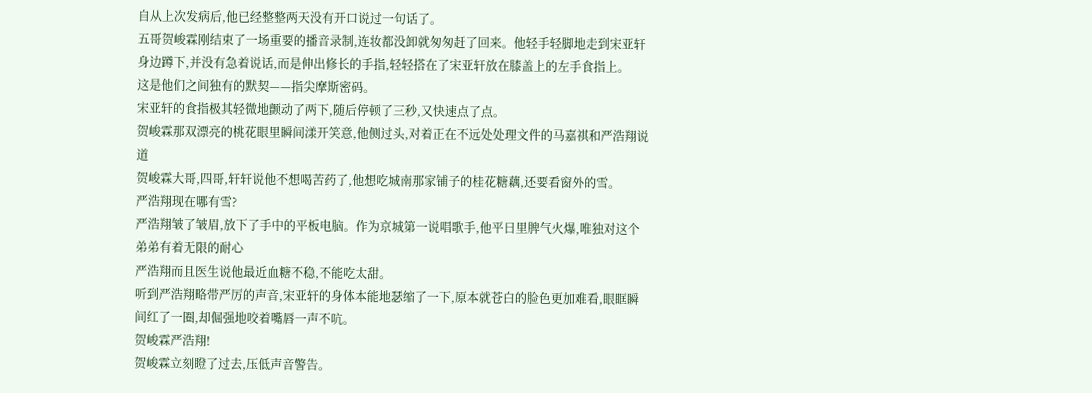自从上次发病后,他已经整整两天没有开口说过一句话了。
五哥贺峻霖刚结束了一场重要的播音录制,连妆都没卸就匆匆赶了回来。他轻手轻脚地走到宋亚轩身边蹲下,并没有急着说话,而是伸出修长的手指,轻轻搭在了宋亚轩放在膝盖上的左手食指上。
这是他们之间独有的默契——指尖摩斯密码。
宋亚轩的食指极其轻微地颤动了两下,随后停顿了三秒,又快速点了点。
贺峻霖那双漂亮的桃花眼里瞬间漾开笑意,他侧过头,对着正在不远处处理文件的马嘉祺和严浩翔说道
贺峻霖大哥,四哥,轩轩说他不想喝苦药了,他想吃城南那家铺子的桂花糖藕,还要看窗外的雪。
严浩翔现在哪有雪?
严浩翔皱了皱眉,放下了手中的平板电脑。作为京城第一说唱歌手,他平日里脾气火爆,唯独对这个弟弟有着无限的耐心
严浩翔而且医生说他最近血糖不稳,不能吃太甜。
听到严浩翔略带严厉的声音,宋亚轩的身体本能地瑟缩了一下,原本就苍白的脸色更加难看,眼眶瞬间红了一圈,却倔强地咬着嘴唇一声不吭。
贺峻霖严浩翔!
贺峻霖立刻瞪了过去,压低声音警告。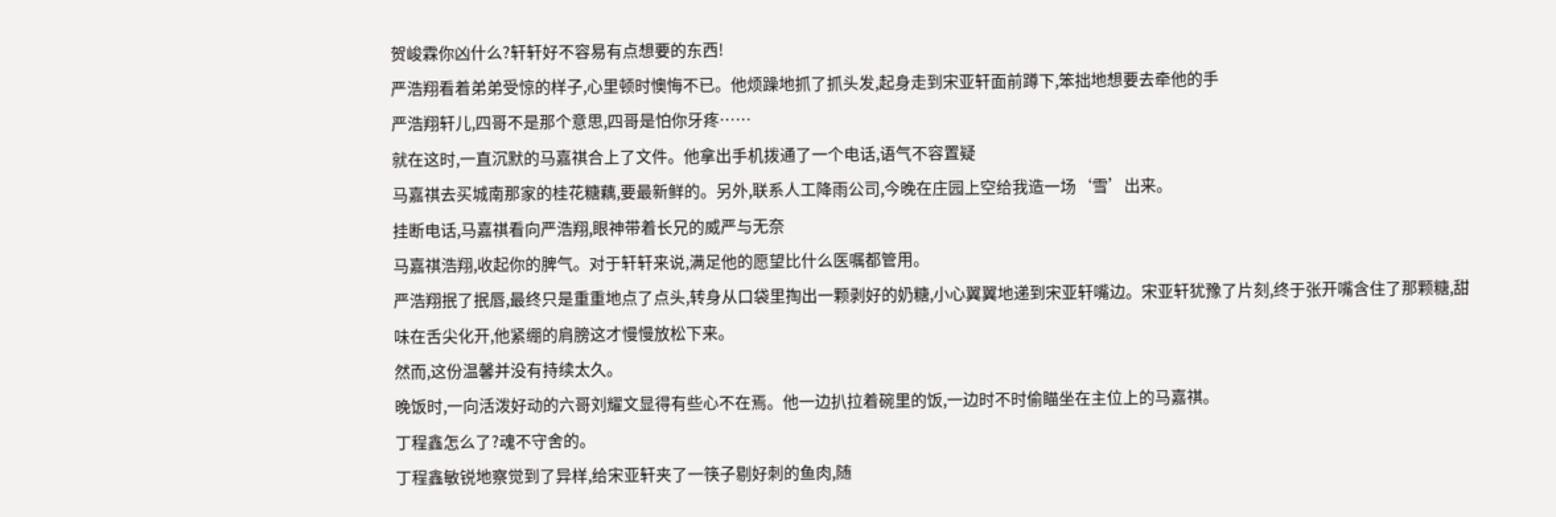贺峻霖你凶什么?轩轩好不容易有点想要的东西!
严浩翔看着弟弟受惊的样子,心里顿时懊悔不已。他烦躁地抓了抓头发,起身走到宋亚轩面前蹲下,笨拙地想要去牵他的手
严浩翔轩儿,四哥不是那个意思,四哥是怕你牙疼……
就在这时,一直沉默的马嘉祺合上了文件。他拿出手机拨通了一个电话,语气不容置疑
马嘉祺去买城南那家的桂花糖藕,要最新鲜的。另外,联系人工降雨公司,今晚在庄园上空给我造一场‘雪’出来。
挂断电话,马嘉祺看向严浩翔,眼神带着长兄的威严与无奈
马嘉祺浩翔,收起你的脾气。对于轩轩来说,满足他的愿望比什么医嘱都管用。
严浩翔抿了抿唇,最终只是重重地点了点头,转身从口袋里掏出一颗剥好的奶糖,小心翼翼地递到宋亚轩嘴边。宋亚轩犹豫了片刻,终于张开嘴含住了那颗糖,甜味在舌尖化开,他紧绷的肩膀这才慢慢放松下来。
然而,这份温馨并没有持续太久。
晚饭时,一向活泼好动的六哥刘耀文显得有些心不在焉。他一边扒拉着碗里的饭,一边时不时偷瞄坐在主位上的马嘉祺。
丁程鑫怎么了?魂不守舍的。
丁程鑫敏锐地察觉到了异样,给宋亚轩夹了一筷子剔好刺的鱼肉,随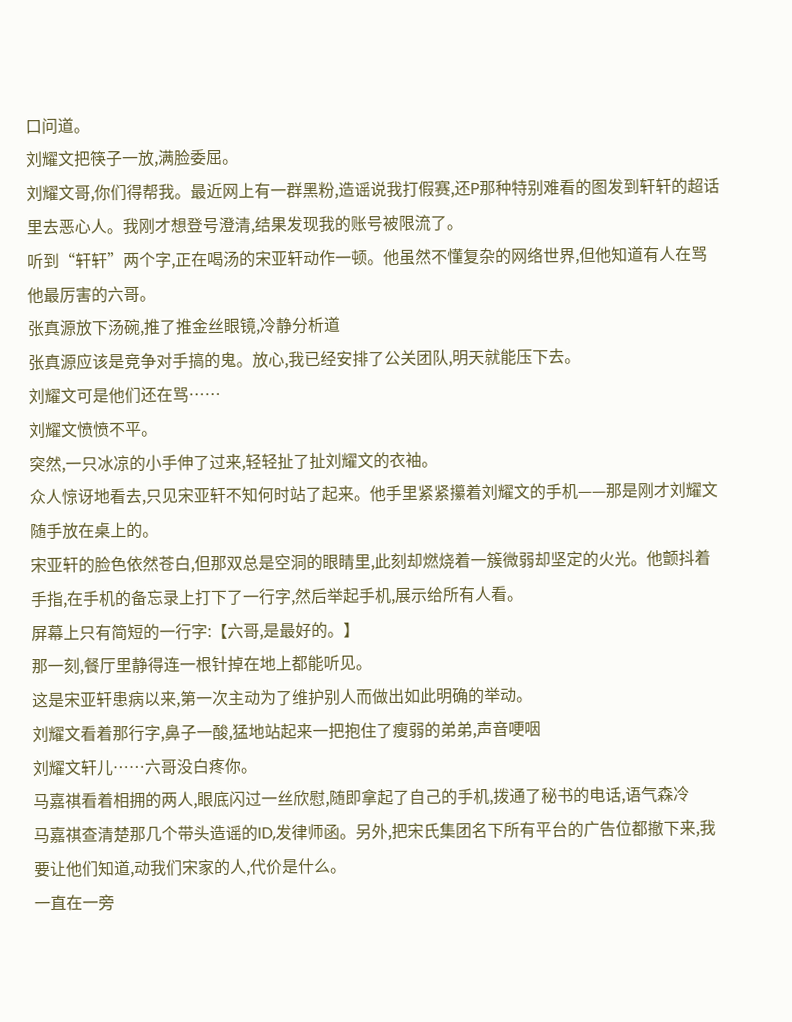口问道。
刘耀文把筷子一放,满脸委屈。
刘耀文哥,你们得帮我。最近网上有一群黑粉,造谣说我打假赛,还P那种特别难看的图发到轩轩的超话里去恶心人。我刚才想登号澄清,结果发现我的账号被限流了。
听到“轩轩”两个字,正在喝汤的宋亚轩动作一顿。他虽然不懂复杂的网络世界,但他知道有人在骂他最厉害的六哥。
张真源放下汤碗,推了推金丝眼镜,冷静分析道
张真源应该是竞争对手搞的鬼。放心,我已经安排了公关团队,明天就能压下去。
刘耀文可是他们还在骂……
刘耀文愤愤不平。
突然,一只冰凉的小手伸了过来,轻轻扯了扯刘耀文的衣袖。
众人惊讶地看去,只见宋亚轩不知何时站了起来。他手里紧紧攥着刘耀文的手机——那是刚才刘耀文随手放在桌上的。
宋亚轩的脸色依然苍白,但那双总是空洞的眼睛里,此刻却燃烧着一簇微弱却坚定的火光。他颤抖着手指,在手机的备忘录上打下了一行字,然后举起手机,展示给所有人看。
屏幕上只有简短的一行字:【六哥,是最好的。】
那一刻,餐厅里静得连一根针掉在地上都能听见。
这是宋亚轩患病以来,第一次主动为了维护别人而做出如此明确的举动。
刘耀文看着那行字,鼻子一酸,猛地站起来一把抱住了瘦弱的弟弟,声音哽咽
刘耀文轩儿……六哥没白疼你。
马嘉祺看着相拥的两人,眼底闪过一丝欣慰,随即拿起了自己的手机,拨通了秘书的电话,语气森冷
马嘉祺查清楚那几个带头造谣的ID,发律师函。另外,把宋氏集团名下所有平台的广告位都撤下来,我要让他们知道,动我们宋家的人,代价是什么。
一直在一旁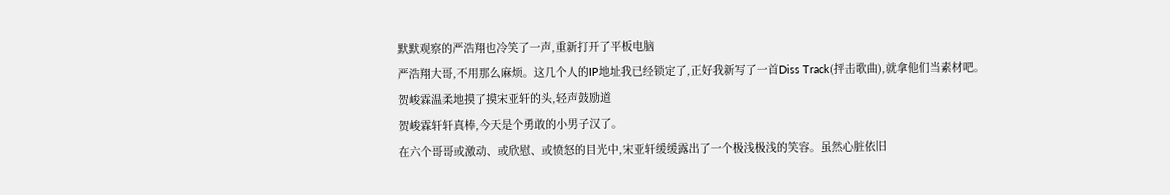默默观察的严浩翔也冷笑了一声,重新打开了平板电脑
严浩翔大哥,不用那么麻烦。这几个人的IP地址我已经锁定了,正好我新写了一首Diss Track(抨击歌曲),就拿他们当素材吧。
贺峻霖温柔地摸了摸宋亚轩的头,轻声鼓励道
贺峻霖轩轩真棒,今天是个勇敢的小男子汉了。
在六个哥哥或激动、或欣慰、或愤怒的目光中,宋亚轩缓缓露出了一个极浅极浅的笑容。虽然心脏依旧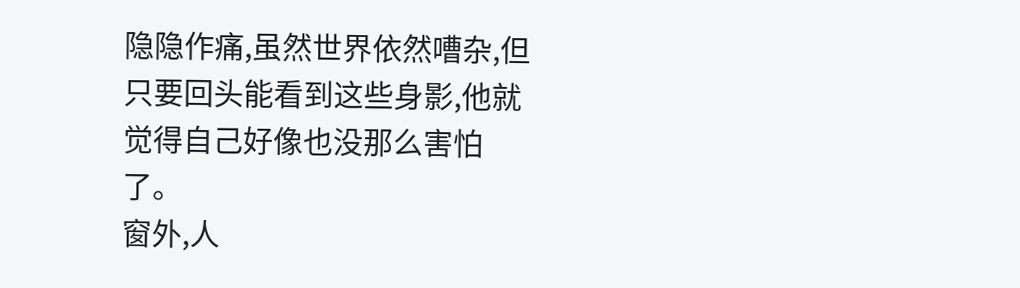隐隐作痛,虽然世界依然嘈杂,但只要回头能看到这些身影,他就觉得自己好像也没那么害怕了。
窗外,人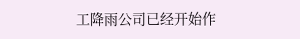工降雨公司已经开始作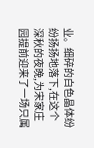业。细碎的白色晶体纷纷扬扬地落下,在这个深秋的夜晚,为宋家庄园提前迎来了一场只属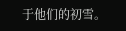于他们的初雪。